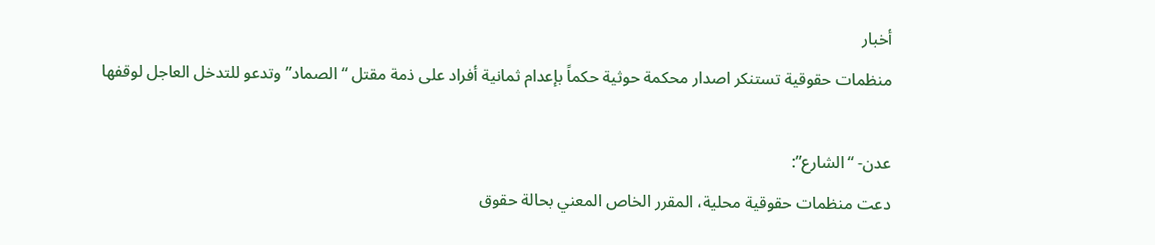أخبار
منظمات حقوقية تستنكر اصدار محكمة حوثية حكماً بإعدام ثمانية أفراد على ذمة مقتل “الصماد” وتدعو للتدخل العاجل لوقفها

عدن- “الشارع”:
دعت منظمات حقوقية محلية، المقرر الخاص المعني بحالة حقوق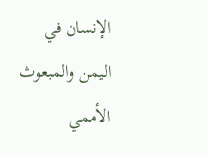الإنسان في اليمن والمبعوث الأممي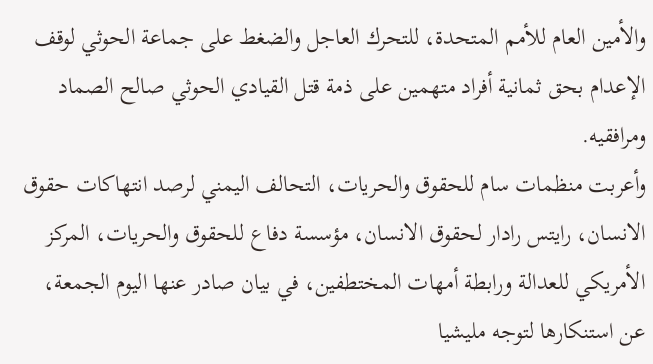والأمين العام للأمم المتحدة، للتحرك العاجل والضغط على جماعة الحوثي لوقف الإعدام بحق ثمانية أفراد متهمين على ذمة قتل القيادي الحوثي صالح الصماد ومرافقيه.
وأعربت منظمات سام للحقوق والحريات، التحالف اليمني لرصد انتهاكات حقوق الانسان، رايتس رادار لحقوق الانسان، مؤسسة دفاع للحقوق والحريات، المركز الأمريكي للعدالة ورابطة أمهات المختطفين، في بيان صادر عنها اليوم الجمعة، عن استنكارها لتوجه مليشيا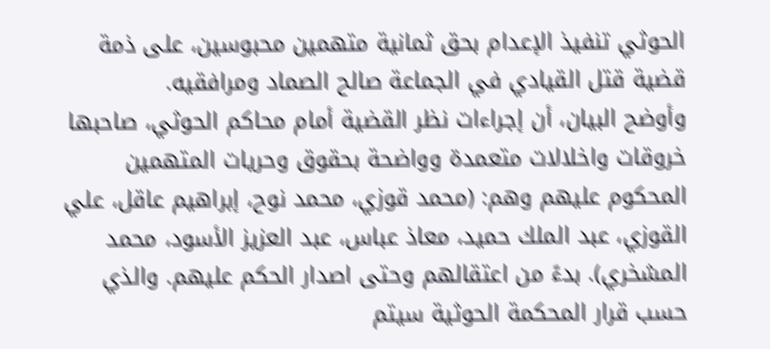الحوثي تنفيذ الإعدام بحق ثمانية متهمين محبوسين، على ذمة قضية قتل القيادي في الجماعة صالح الصماد ومرافقيه.
وأوضح البيان، أن إجراءات نظر القضية أمام محاكم الحوثي، صاحبها خروقات واخلالات متعمدة وواضحة بحقوق وحريات المتهمين المحكوم عليهم وهم: (محمد قوزي، محمد نوح، إبراهيم عاقل، علي القوزي، عبد الملك حميد، معاذ عباس، عبد العزيز الأسود، محمد المشخري). بدءً من اعتقالهم وحتى اصدار الحكم عليهم. والذي حسب قرار المحكمة الحوثية سيتم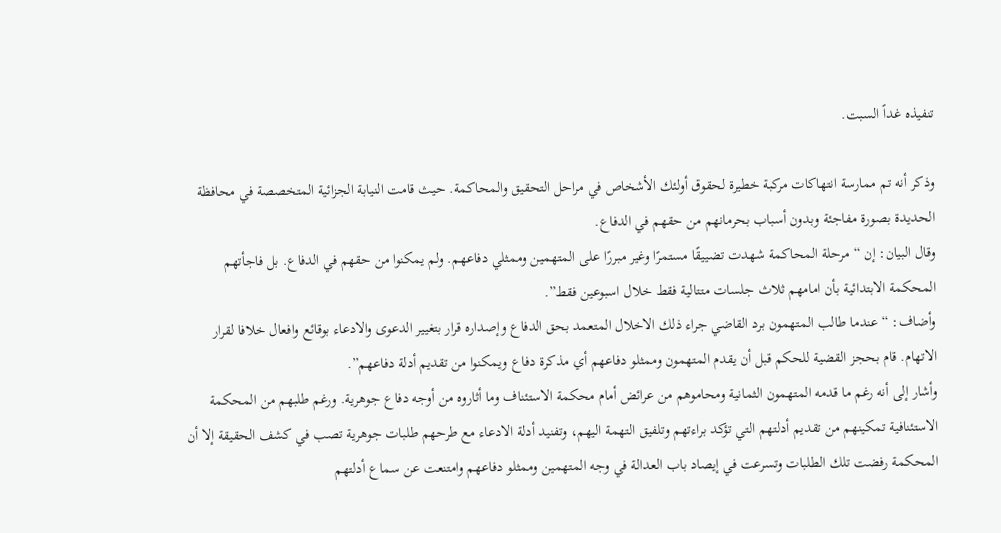تنفيذه غداً السبت.

وذكر أنه تم ممارسة انتهاكات مركبة خطيرة لحقوق أولئك الأشخاص في مراحل التحقيق والمحاكمة. حيث قامت النيابة الجزائية المتخصصة في محافظة الحديدة بصورة مفاجئة وبدون أسباب بحرمانهم من حقهم في الدفاع.
وقال البيان: إن “مرحلة المحاكمة شهدت تضييقًا مستمرًا وغير مبررًا على المتهمين وممثلي دفاعهم. ولم يمكنوا من حقهم في الدفاع. بل فاجأتهم المحكمة الابتدائية بأن امامهم ثلاث جلسات متتالية فقط خلال اسبوعين فقط”.
وأضاف: “عندما طالب المتهمون برد القاضي جراء ذلك الاخلال المتعمد بحق الدفاع وإصداره قرار بتغيير الدعوى والادعاء بوقائع وافعال خلافا لقرار الاتهام. قام بحجز القضية للحكم قبل أن يقدم المتهمون وممثلو دفاعهم أي مذكرة دفاع ويمكنوا من تقديم أدلة دفاعهم”.
وأشار إلى أنه رغم ما قدمه المتهمون الثمانية ومحاموهم من عرائض أمام محكمة الاستئناف وما أثاروه من أوجه دفاع جوهرية. ورغم طلبهم من المحكمة الاستئنافية تمكينهم من تقديم أدلتهم التي تؤكد براءتهم وتلفيق التهمة اليهم، وتفنيد أدلة الادعاء مع طرحهم طلبات جوهرية تصب في كشف الحقيقة إلا أن المحكمة رفضت تلك الطلبات وتسرعت في إيصاد باب العدالة في وجه المتهمين وممثلو دفاعهم وامتنعت عن سماع أدلتهم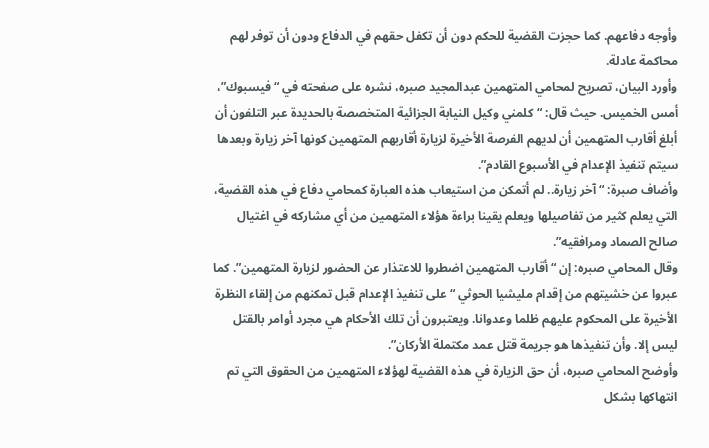وأوجه دفاعهم. كما حجزت القضية للحكم دون أن تكفل حقهم في الدفاع ودون أن توفر لهم محاكمة عادلة.
وأورد البيان، تصريح لمحامي المتهمين عبدالمجيد صبره، نشره على صفحته في “فيسبوك”، أمس الخميس. حيث قال: “كلمني وكيل النيابة الجزائية المتخصصة بالحديدة عبر التلفون أن أبلغ أقارب المتهمين أن لديهم الفرصة الأخيرة لزيارة أقاربهم المتهمين كونها آخر زيارة وبعدها سيتم تنفيذ الإعدام في الأسبوع القادم”.
وأضاف صبرة: “آخر زيارة.. لم أتمكن من استيعاب هذه العبارة كمحامي دفاع في هذه القضية، التي يعلم كثير من تفاصيلها ويعلم يقينا براءة هؤلاء المتهمين من أي مشاركه في اغتيال صالح الصماد ومرافقيه”.
وقال المحامي صبره: إن “أقارب المتهمين اضطروا للاعتذار عن الحضور لزيارة المتهمين”. كما عبروا عن خشيتهم من إقدام مليشيا الحوثي “على تنفيذ الإعدام قبل تمكنهم من إلقاء النظرة الأخيرة على المحكوم عليهم ظلما وعدوانا. ويعتبرون أن تلك الأحكام هي مجرد أوامر بالقتل ليس إلا. وأن تنفيذها هو جريمة قتل عمد مكتملة الأركان”.
وأوضح المحامي صبره، أن حق الزيارة في هذه القضية لهؤلاء المتهمين من الحقوق التي تم انتهاكها بشكل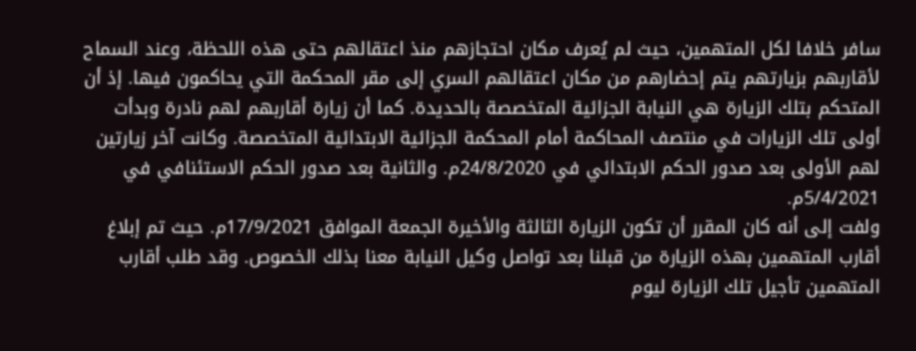سافر خلافا لكل المتهمين، حيث لم يُعرف مكان احتجازهم منذ اعتقالهم حتى هذه اللحظة، وعند السماح لأقاربهم بزيارتهم يتم إحضارهم من مكان اعتقالهم السري إلى مقر المحكمة التي يحاكمون فيها. إذ أن المتحكم بتلك الزيارة هي النيابة الجزائية المتخصصة بالحديدة. كما أن زيارة أقاربهم لهم نادرة وبدأت أولى تلك الزيارات في منتصف المحاكمة أمام المحكمة الجزائية الابتدائية المتخصصة. وكانت آخر زيارتين لهم الأولى بعد صدور الحكم الابتدائي في 24/8/2020م. والثانية بعد صدور الحكم الاستئنافي في 5/4/2021م.
ولفت إلى أنه كان المقرر أن تكون الزيارة الثالثة والأخيرة الجمعة الموافق 17/9/2021م. حيث تم إبلاغ أقارب المتهمين بهذه الزيارة من قبلنا بعد تواصل وكيل النيابة معنا بذلك الخصوص. وقد طلب أقارب المتهمين تأجيل تلك الزيارة ليوم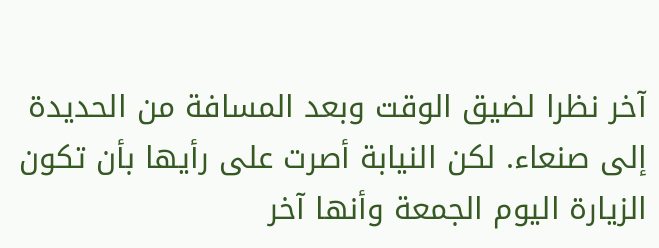آخر نظرا لضيق الوقت وبعد المسافة من الحديدة إلى صنعاء. لكن النيابة أصرت على رأيها بأن تكون الزيارة اليوم الجمعة وأنها آخر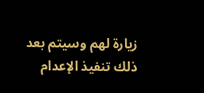زيارة لهم وسيتم بعد ذلك تنفيذ الإعدام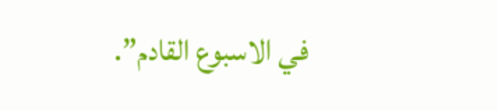في الاسبوع القادم”.